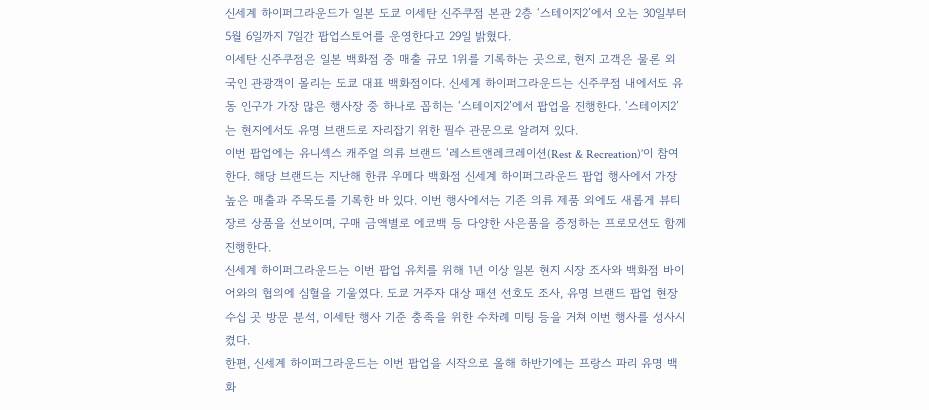신세계 하이퍼그라운드가 일본 도쿄 이세탄 신주쿠점 본관 2층 ‘스테이지2’에서 오는 30일부터 5월 6일까지 7일간 팝업스토어를 운영한다고 29일 밝혔다.
이세탄 신주쿠점은 일본 백화점 중 매출 규모 1위를 기록하는 곳으로, 현지 고객은 물론 외국인 관광객이 몰리는 도쿄 대표 백화점이다. 신세계 하이퍼그라운드는 신주쿠점 내에서도 유동 인구가 가장 많은 행사장 중 하나로 꼽히는 ‘스테이지2’에서 팝업을 진행한다. ‘스테이지2’는 현지에서도 유명 브랜드로 자리잡기 위한 필수 관문으로 알려져 있다.
이번 팝업에는 유니섹스 캐주얼 의류 브랜드 ‘레스트앤레크레이션(Rest & Recreation)’이 참여한다. 해당 브랜드는 지난해 한큐 우메다 백화점 신세계 하이퍼그라운드 팝업 행사에서 가장 높은 매출과 주목도를 기록한 바 있다. 이번 행사에서는 기존 의류 제품 외에도 새롭게 뷰티 장르 상품을 선보이며, 구매 금액별로 에코백 등 다양한 사은품을 증정하는 프로모션도 함께 진행한다.
신세계 하이퍼그라운드는 이번 팝업 유치를 위해 1년 이상 일본 현지 시장 조사와 백화점 바이어와의 협의에 심혈을 기울였다. 도쿄 거주자 대상 패션 선호도 조사, 유명 브랜드 팝업 현장 수십 곳 방문 분석, 이세탄 행사 기준 충족을 위한 수차례 미팅 등을 거쳐 이번 행사를 성사시켰다.
한편, 신세계 하이퍼그라운드는 이번 팝업을 시작으로 올해 하반기에는 프랑스 파리 유명 백화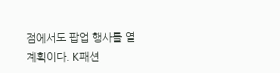점에서도 팝업 행사를 열 계획이다. K패션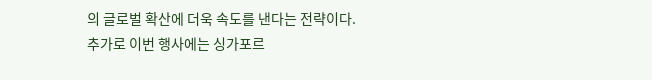의 글로벌 확산에 더욱 속도를 낸다는 전략이다.
추가로 이번 행사에는 싱가포르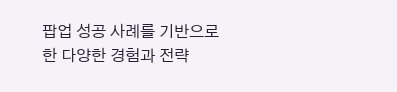팝업 성공 사례를 기반으로 한 다양한 경험과 전략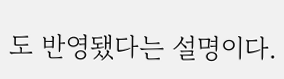도 반영됐다는 설명이다.